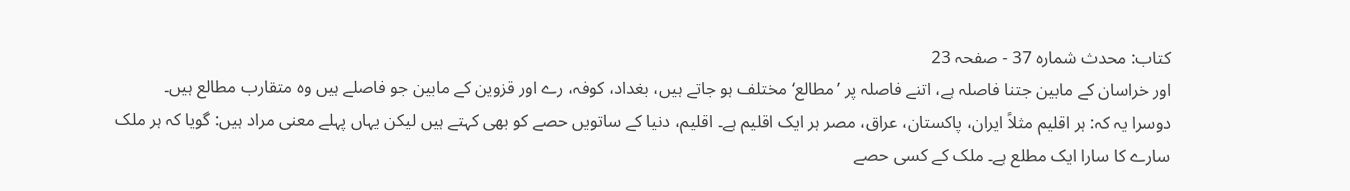کتاب: محدث شمارہ 37 - صفحہ 23
اور خراسان کے مابین جتنا فاصلہ ہے، اتنے فاصلہ پر ’مطالع‘ مختلف ہو جاتے ہیں، بغداد، کوفہ، رے اور قزوین کے مابین جو فاصلے ہیں وہ متقارب مطالع ہیں۔
دوسرا یہ کہ: ہر اقلیم مثلاً ایران، پاکستان، عراق، مصر ہر ایک اقلیم ہے۔ اقلیم، دنیا کے ساتویں حصے کو بھی کہتے ہیں لیکن یہاں پہلے معنی مراد ہیں: گویا کہ ہر ملک سارے کا سارا ایک مطلع ہے۔ ملک کے کسی حصے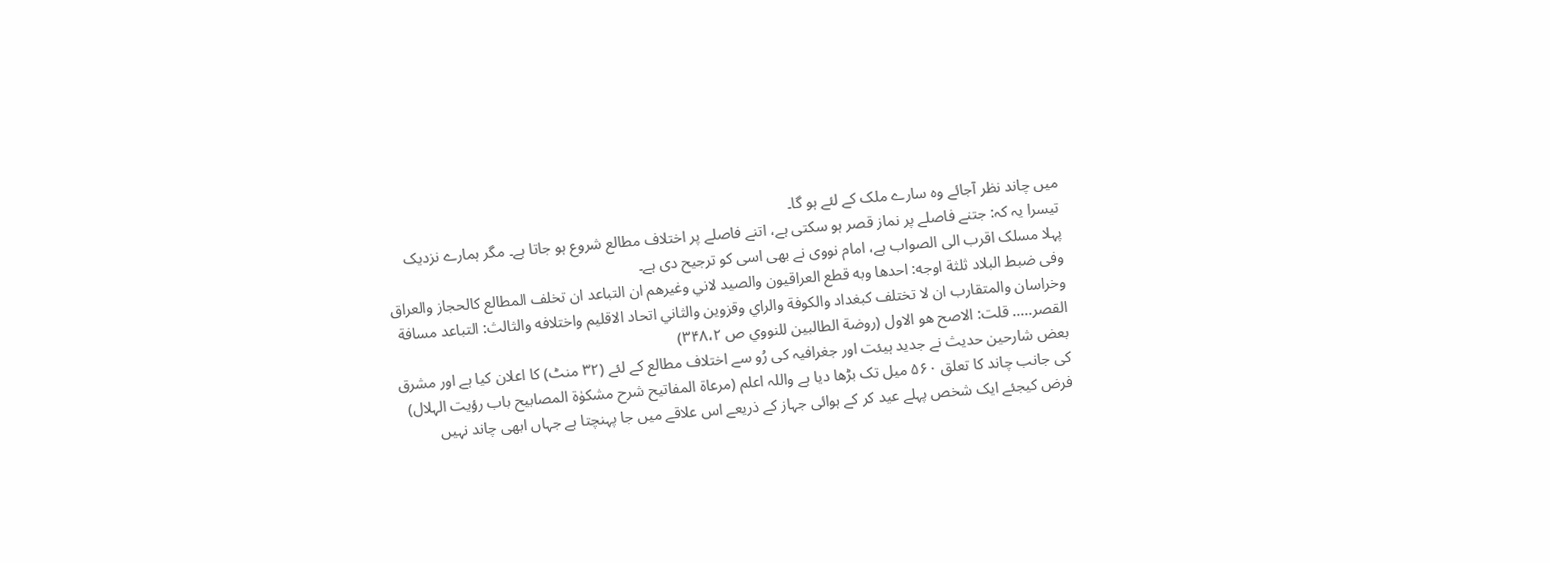میں چاند نظر آجائے وہ سارے ملک کے لئے ہو گا۔
تیسرا یہ کہ: جتنے فاصلے پر نماز قصر ہو سکتی ہے، اتنے فاصلے پر اختلاف مطالع شروع ہو جاتا ہے۔ مگر ہمارے نزدیک پہلا مسلک اقرب الی الصواب ہے، امام نووی نے بھی اسی کو ترجیح دی ہے۔
وفی ضبط البلاد ثلثة اوجه: احدھا وبه قطع العراقيون والصيد لاني وغيرھم ان التباعد ان تخلف المطالع كالحجاز والعراق وخراسان والمتقارب ان لا تختلف كبغداد والكوفة والراي وقزوين والثاني اتحاد الاقليم واختلافه والثالث: التباعد مسافة القصر..... قلت: الاصح ھو الاول (روضة الطالبين للنووي ص ۳۴۸،۲)
بعض شارحین حدیث نے جدید ہیئت اور جغرافیہ کی رُو سے اختلاف مطالع کے لئے (۳۲ منٹ) کا اعلان کیا ہے اور مشرق کی جانب چاند کا تعلق ۵۶۰ میل تک بڑھا دیا ہے واللہ اعلم (مرعاۃ المفاتیح شرح مشکوٰۃ المصابیح باب رؤیت الہلال)
فرض کیجئے ایک شخص پہلے عید کر کے ہوائی جہاز کے ذریعے اس علاقے میں جا پہنچتا ہے جہاں ابھی چاند نہیں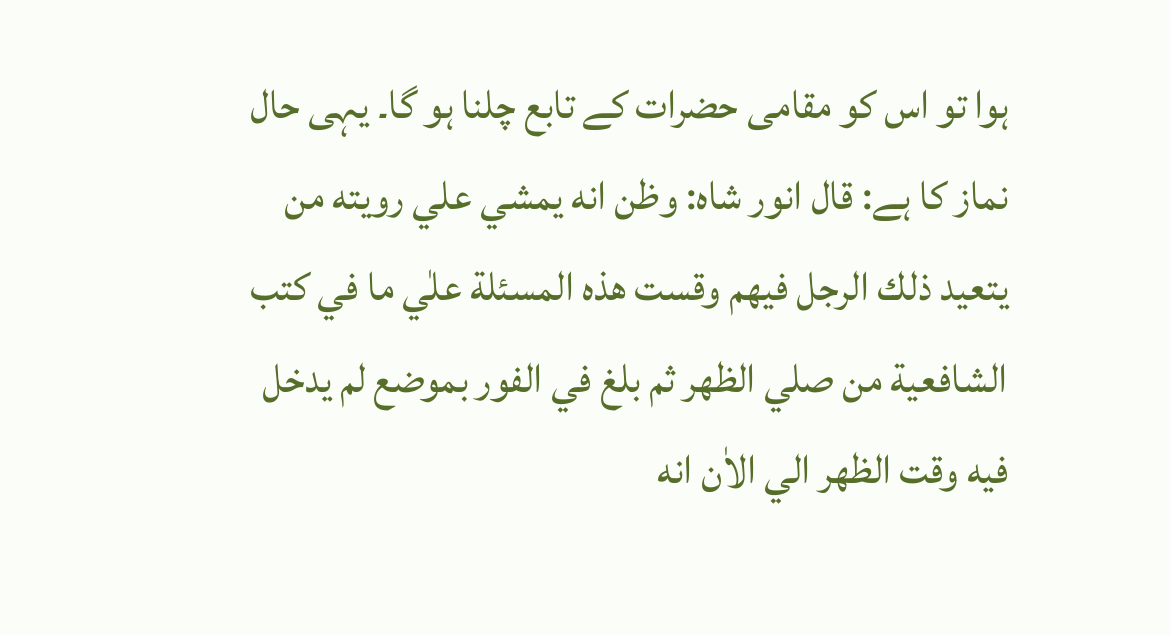ہوا تو اس کو مقامی حضرات کے تابع چلنا ہو گا۔ یہی حال نماز کا ہے: قال انور شاہ: وظن انه يمشي علي رويته من يتعيد ذلك الرجل فيھم وقست ھذه المسئلة علٰي ما في كتب الشافعية من صلي الظھر ثم بلغ في الفور بموضع لم يدخل فيه وقت الظھر الي الاٰن انه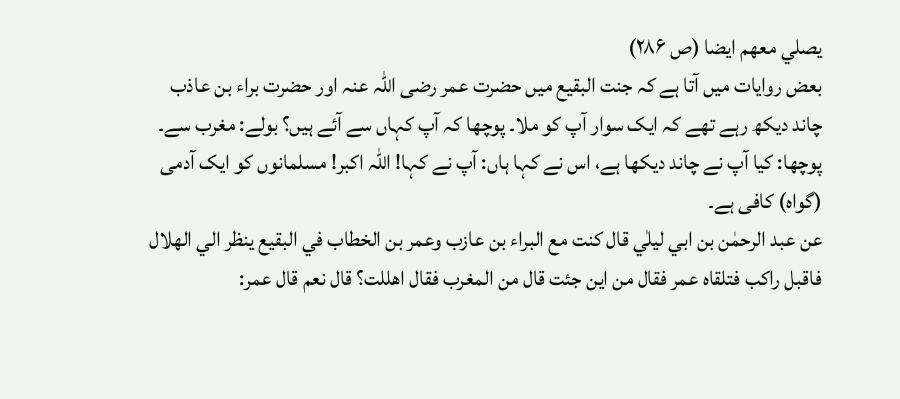يصلي معھم ايضا (ص ۲۸۶)
بعض روایات میں آتا ہے کہ جنت البقیع میں حضرت عمر رضی اللہ عنہ اور حضرت براء بن عاذب چاند دیکھ رہے تھے کہ ایک سوار آپ کو ملا۔ پوچھا کہ آپ کہاں سے آئے ہیں؟ بولے: مغرب سے۔ پوچھا: کیا آپ نے چاند دیکھا ہے، اس نے کہا ہاں: آپ نے کہا! اللہ اکبر! مسلمانوں کو ایک آدمی (گواہ) کافی ہے۔
عن عبد الرحمٰن بن ابي ليلٰي قال كنت مع البراء بن عازب وعمر بن الخطاب في البقيع ينظر الي الھلال فاقبل راكب فتلقاه عمر فقال من اين جئت قال من المغرب فقال اھللت؟ قال نعم قال عمر: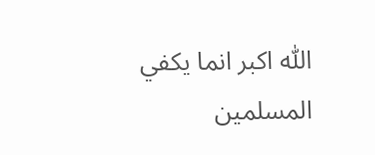اللّٰه اكبر انما يكفي المسلمين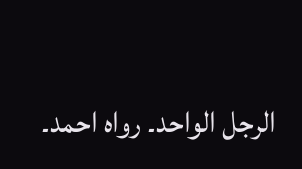الرجل الواحد۔ رواه احمد۔